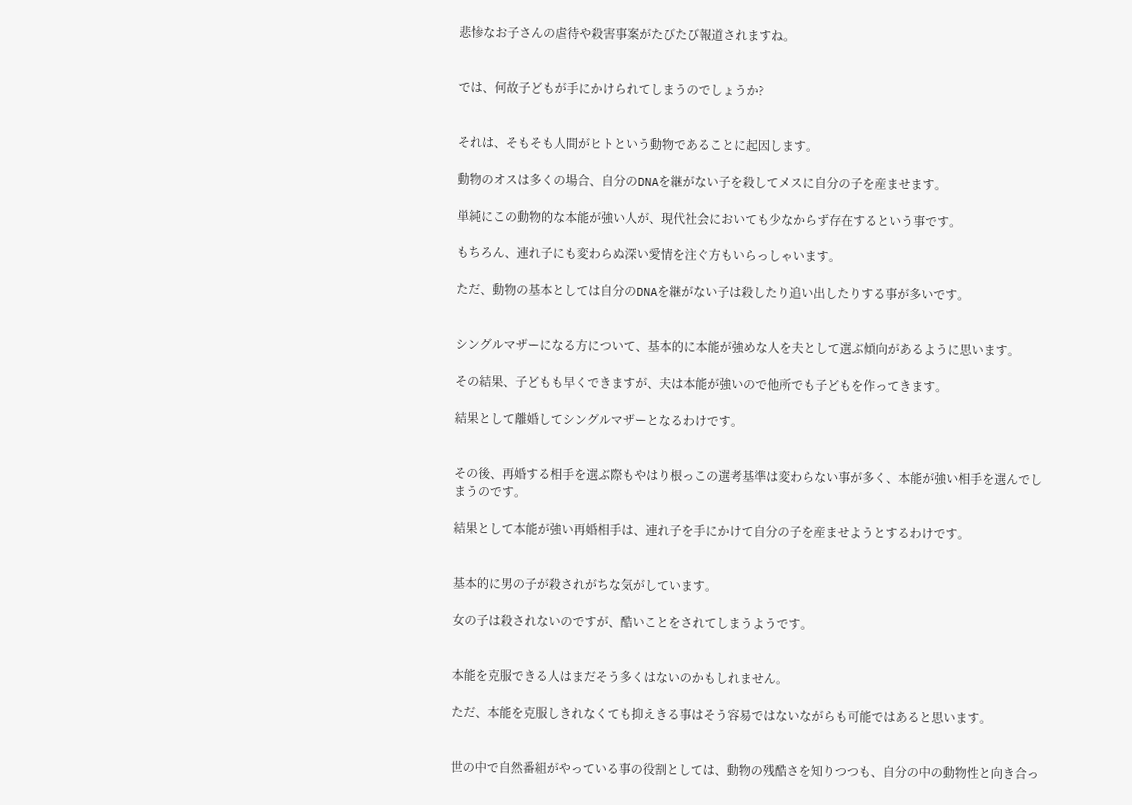悲惨なお子さんの虐待や殺害事案がたびたび報道されますね。


では、何故子どもが手にかけられてしまうのでしょうか?


それは、そもそも人間がヒトという動物であることに起因します。

動物のオスは多くの場合、自分のDNAを継がない子を殺してメスに自分の子を産ませます。

単純にこの動物的な本能が強い人が、現代社会においても少なからず存在するという事です。

もちろん、連れ子にも変わらぬ深い愛情を注ぐ方もいらっしゃいます。

ただ、動物の基本としては自分のDNAを継がない子は殺したり追い出したりする事が多いです。


シングルマザーになる方について、基本的に本能が強めな人を夫として選ぶ傾向があるように思います。

その結果、子どもも早くできますが、夫は本能が強いので他所でも子どもを作ってきます。

結果として離婚してシングルマザーとなるわけです。


その後、再婚する相手を選ぶ際もやはり根っこの選考基準は変わらない事が多く、本能が強い相手を選んでしまうのです。

結果として本能が強い再婚相手は、連れ子を手にかけて自分の子を産ませようとするわけです。


基本的に男の子が殺されがちな気がしています。

女の子は殺されないのですが、酷いことをされてしまうようです。


本能を克服できる人はまだそう多くはないのかもしれません。

ただ、本能を克服しきれなくても抑えきる事はそう容易ではないながらも可能ではあると思います。


世の中で自然番組がやっている事の役割としては、動物の残酷さを知りつつも、自分の中の動物性と向き合っ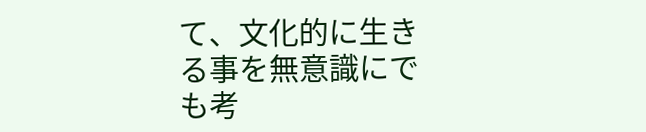て、文化的に生きる事を無意識にでも考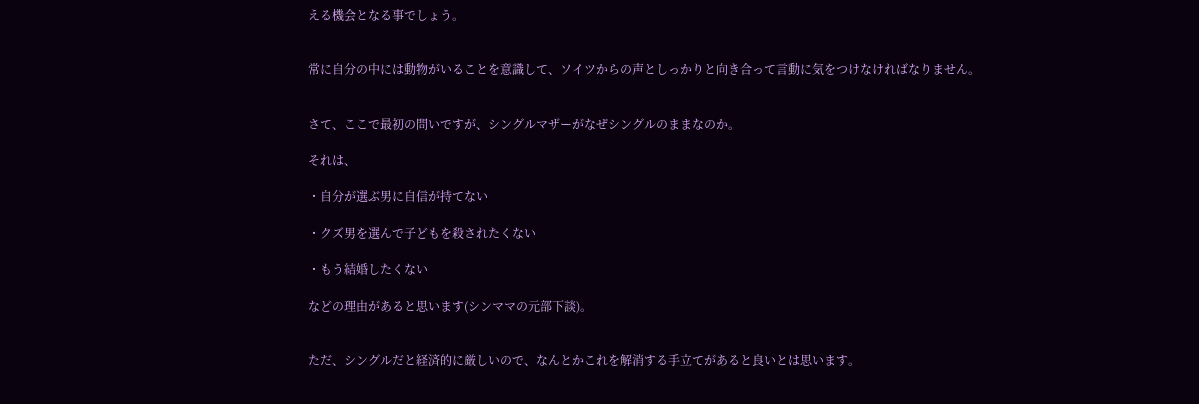える機会となる事でしょう。


常に自分の中には動物がいることを意識して、ソイツからの声としっかりと向き合って言動に気をつけなければなりません。


さて、ここで最初の問いですが、シングルマザーがなぜシングルのままなのか。

それは、

・自分が選ぶ男に自信が持てない

・クズ男を選んで子どもを殺されたくない

・もう結婚したくない

などの理由があると思います(シンママの元部下談)。


ただ、シングルだと経済的に厳しいので、なんとかこれを解消する手立てがあると良いとは思います。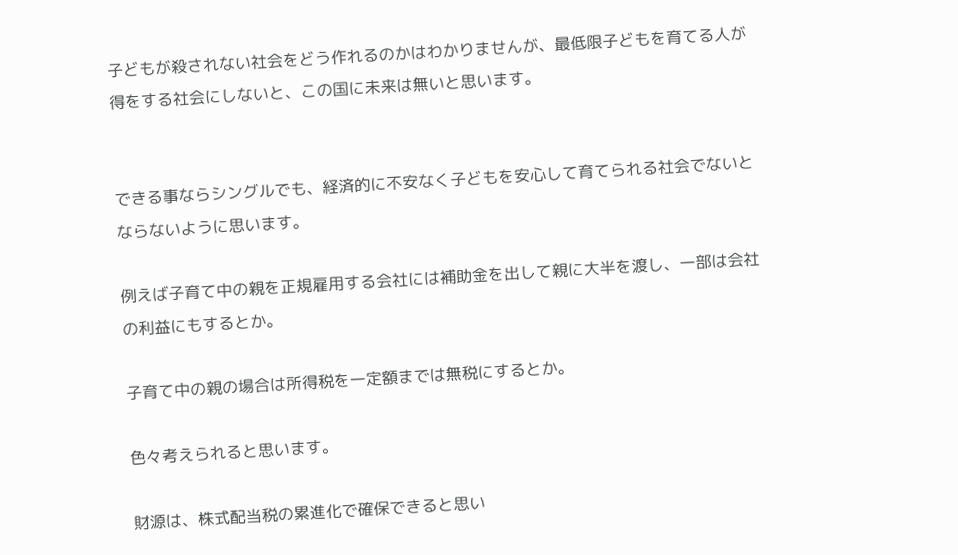子どもが殺されない社会をどう作れるのかはわかりませんが、最低限子どもを育てる人が得をする社会にしないと、この国に未来は無いと思います。


できる事ならシングルでも、経済的に不安なく子どもを安心して育てられる社会でないとならないように思います。

例えば子育て中の親を正規雇用する会社には補助金を出して親に大半を渡し、一部は会社の利益にもするとか。

子育て中の親の場合は所得税を一定額までは無税にするとか。

色々考えられると思います。

財源は、株式配当税の累進化で確保できると思い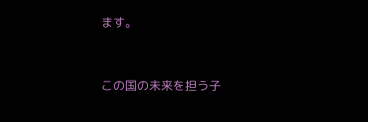ます。


この国の未来を担う子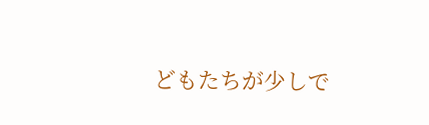どもたちが少しで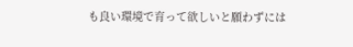も良い環境で育って欲しいと願わずには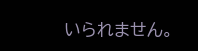いられません。